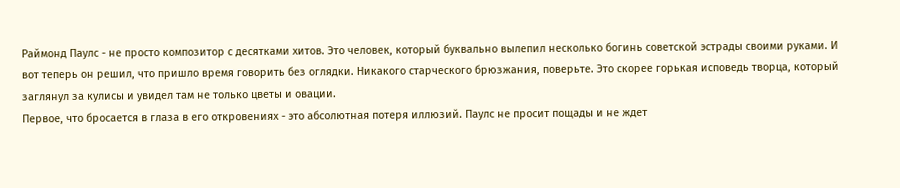Раймонд Паулс - не просто композитор с десятками хитов. Это человек, который буквально вылепил несколько богинь советской эстрады своими руками. И вот теперь он решил, что пришло время говорить без оглядки. Никакого старческого брюзжания, поверьте. Это скорее горькая исповедь творца, который заглянул за кулисы и увидел там не только цветы и овации.
Первое, что бросается в глаза в его откровениях - это абсолютная потеря иллюзий. Паулс не просит пощады и не ждет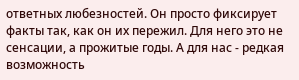ответных любезностей. Он просто фиксирует факты так, как он их пережил. Для него это не сенсации, а прожитые годы. А для нас - редкая возможность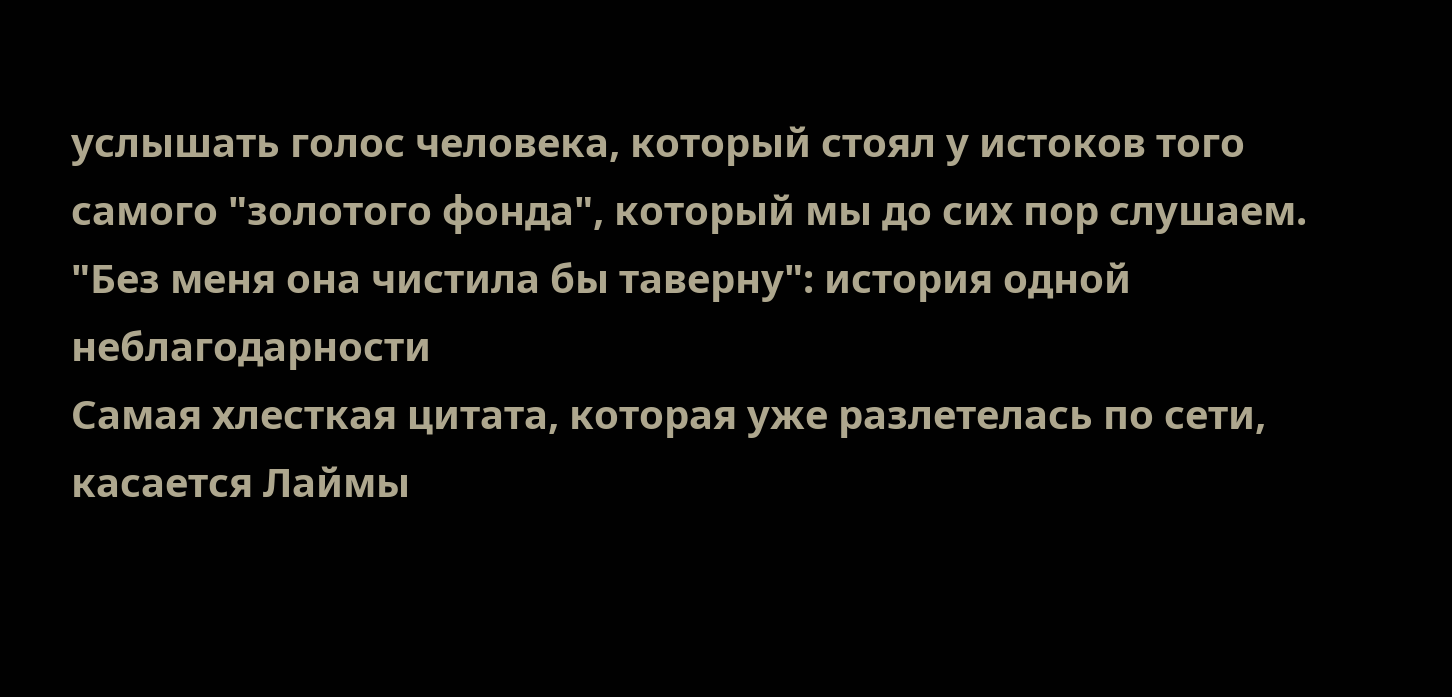услышать голос человека, который стоял у истоков того самого "золотого фонда", который мы до сих пор слушаем.
"Без меня она чистила бы таверну": история одной неблагодарности
Самая хлесткая цитата, которая уже разлетелась по сети, касается Лаймы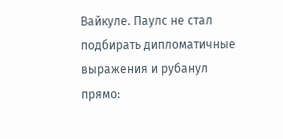Вайкуле. Паулс не стал подбирать дипломатичные выражения и рубанул прямо: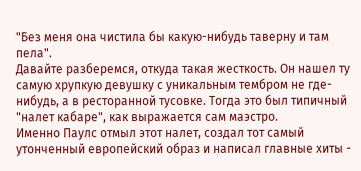"Без меня она чистила бы какую-нибудь таверну и там пела".
Давайте разберемся, откуда такая жесткость. Он нашел ту самую хрупкую девушку с уникальным тембром не где-нибудь, а в ресторанной тусовке. Тогда это был типичный "налет кабаре", как выражается сам маэстро.
Именно Паулс отмыл этот налет, создал тот самый утонченный европейский образ и написал главные хиты -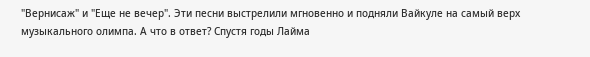"Вернисаж" и "Еще не вечер". Эти песни выстрелили мгновенно и подняли Вайкуле на самый верх музыкального олимпа. А что в ответ? Спустя годы Лайма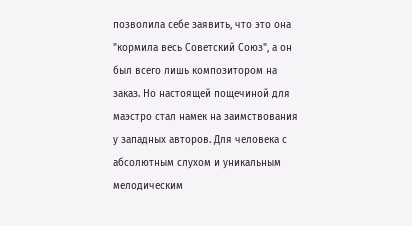позволила себе заявить, что это она "кормила весь Советский Союз", а он был всего лишь композитором на заказ. Но настоящей пощечиной для маэстро стал намек на заимствования у западных авторов. Для человека с абсолютным слухом и уникальным мелодическим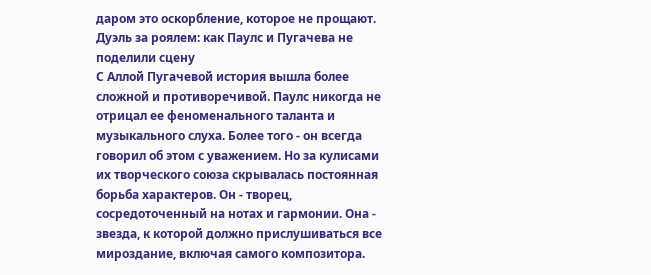даром это оскорбление, которое не прощают.
Дуэль за роялем: как Паулс и Пугачева не поделили сцену
С Аллой Пугачевой история вышла более сложной и противоречивой. Паулс никогда не отрицал ее феноменального таланта и музыкального слуха. Более того - он всегда говорил об этом с уважением. Но за кулисами их творческого союза скрывалась постоянная борьба характеров. Он - творец, сосредоточенный на нотах и гармонии. Она - звезда, к которой должно прислушиваться все мироздание, включая самого композитора.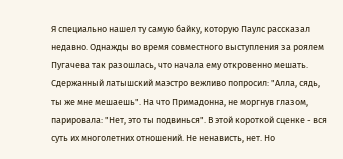Я специально нашел ту самую байку, которую Паулс рассказал недавно. Однажды во время совместного выступления за роялем Пугачева так разошлась, что начала ему откровенно мешать. Сдержанный латышский маэстро вежливо попросил: "Алла, сядь, ты же мне мешаешь". На что Примадонна, не моргнув глазом, парировала: "Нет, это ты подвинься". В этой короткой сценке - вся суть их многолетних отношений. Не ненависть, нет. Но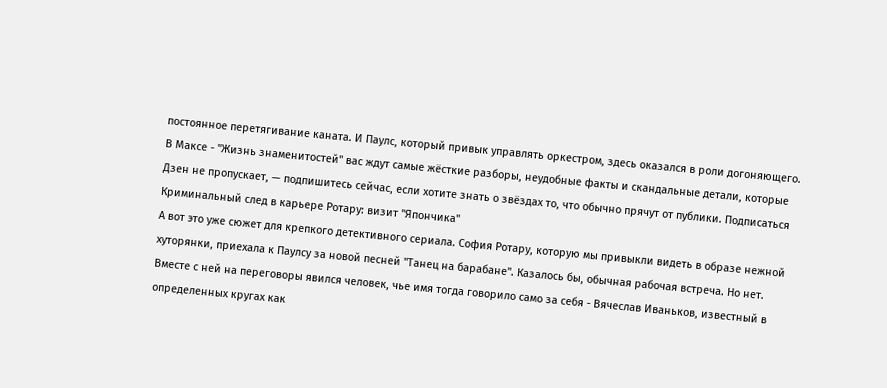постоянное перетягивание каната. И Паулс, который привык управлять оркестром, здесь оказался в роли догоняющего.
В Максе - "Жизнь знаменитостей" вас ждут самые жёсткие разборы, неудобные факты и скандальные детали, которые Дзен не пропускает, — подпишитесь сейчас, если хотите знать о звёздах то, что обычно прячут от публики. Подписаться
Криминальный след в карьере Ротару: визит "Япончика"
А вот это уже сюжет для крепкого детективного сериала. София Ротару, которую мы привыкли видеть в образе нежной хуторянки, приехала к Паулсу за новой песней "Танец на барабане". Казалось бы, обычная рабочая встреча. Но нет. Вместе с ней на переговоры явился человек, чье имя тогда говорило само за себя - Вячеслав Иваньков, известный в определенных кругах как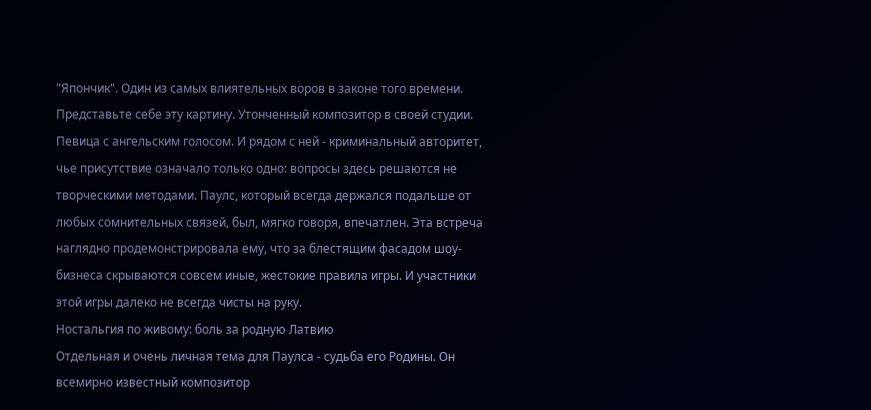"Япончик". Один из самых влиятельных воров в законе того времени.
Представьте себе эту картину. Утонченный композитор в своей студии. Певица с ангельским голосом. И рядом с ней - криминальный авторитет, чье присутствие означало только одно: вопросы здесь решаются не творческими методами. Паулс, который всегда держался подальше от любых сомнительных связей, был, мягко говоря, впечатлен. Эта встреча наглядно продемонстрировала ему, что за блестящим фасадом шоу-бизнеса скрываются совсем иные, жестокие правила игры. И участники этой игры далеко не всегда чисты на руку.
Ностальгия по живому: боль за родную Латвию
Отдельная и очень личная тема для Паулса - судьба его Родины. Он всемирно известный композитор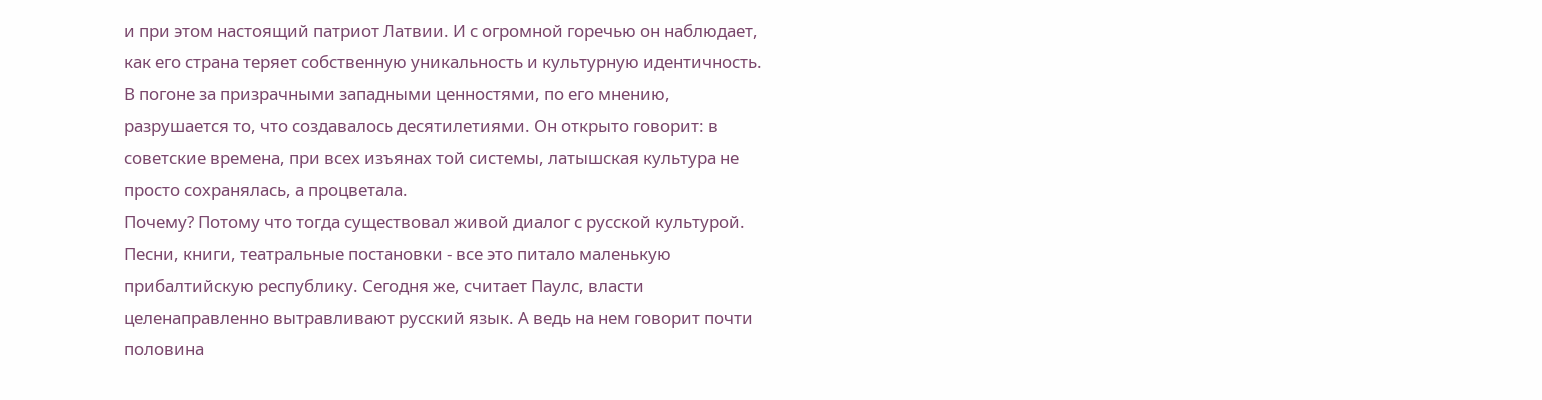и при этом настоящий патриот Латвии. И с огромной горечью он наблюдает, как его страна теряет собственную уникальность и культурную идентичность. В погоне за призрачными западными ценностями, по его мнению, разрушается то, что создавалось десятилетиями. Он открыто говорит: в советские времена, при всех изъянах той системы, латышская культура не просто сохранялась, а процветала.
Почему? Потому что тогда существовал живой диалог с русской культурой. Песни, книги, театральные постановки - все это питало маленькую прибалтийскую республику. Сегодня же, считает Паулс, власти целенаправленно вытравливают русский язык. А ведь на нем говорит почти половина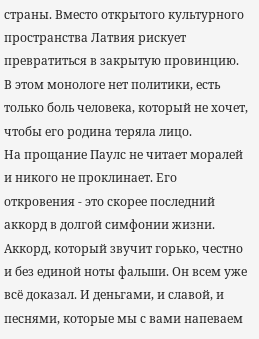страны. Вместо открытого культурного пространства Латвия рискует превратиться в закрытую провинцию. В этом монологе нет политики, есть только боль человека, который не хочет, чтобы его родина теряла лицо.
На прощание Паулс не читает моралей и никого не проклинает. Его откровения - это скорее последний аккорд в долгой симфонии жизни. Аккорд, который звучит горько, честно и без единой ноты фальши. Он всем уже всё доказал. И деньгами, и славой, и песнями, которые мы с вами напеваем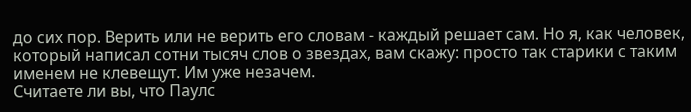до сих пор. Верить или не верить его словам - каждый решает сам. Но я, как человек, который написал сотни тысяч слов о звездах, вам скажу: просто так старики с таким именем не клевещут. Им уже незачем.
Считаете ли вы, что Паулс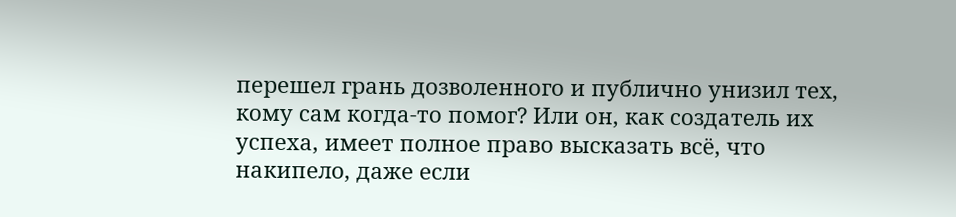перешел грань дозволенного и публично унизил тех, кому сам когда-то помог? Или он, как создатель их успеха, имеет полное право высказать всё, что накипело, даже если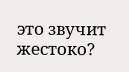это звучит жестоко?